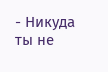- Никуда ты не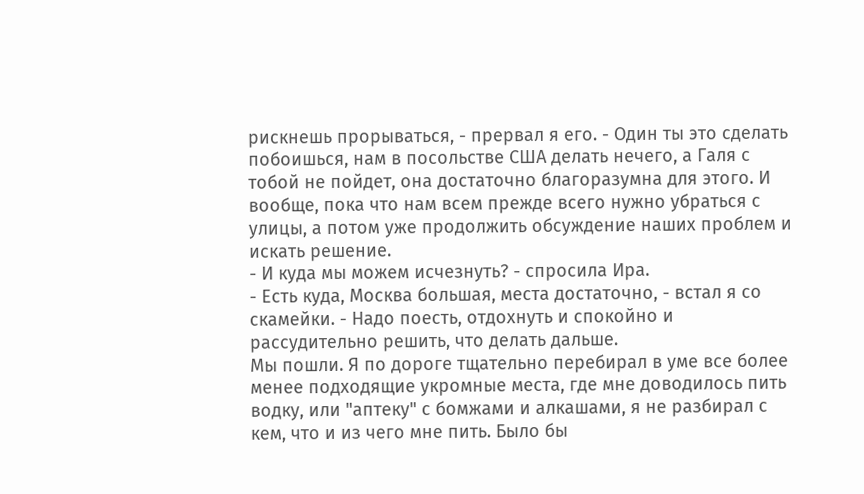рискнешь прорываться, - прервал я его. - Один ты это сделать побоишься, нам в посольстве США делать нечего, а Галя с тобой не пойдет, она достаточно благоразумна для этого. И вообще, пока что нам всем прежде всего нужно убраться с улицы, а потом уже продолжить обсуждение наших проблем и искать решение.
- И куда мы можем исчезнуть? - спросила Ира.
- Есть куда, Москва большая, места достаточно, - встал я со скамейки. - Надо поесть, отдохнуть и спокойно и рассудительно решить, что делать дальше.
Мы пошли. Я по дороге тщательно перебирал в уме все более менее подходящие укромные места, где мне доводилось пить водку, или "аптеку" с бомжами и алкашами, я не разбирал с кем, что и из чего мне пить. Было бы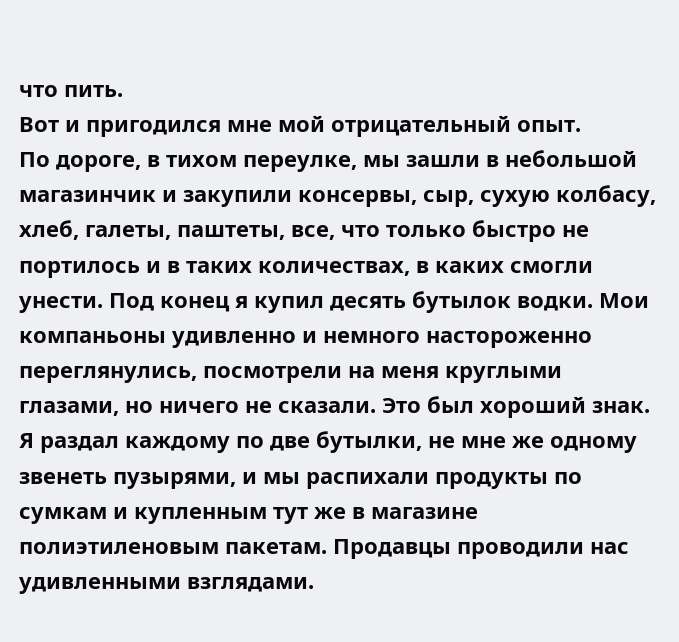что пить.
Вот и пригодился мне мой отрицательный опыт.
По дороге, в тихом переулке, мы зашли в небольшой магазинчик и закупили консервы, сыр, сухую колбасу, хлеб, галеты, паштеты, все, что только быстро не портилось и в таких количествах, в каких смогли унести. Под конец я купил десять бутылок водки. Мои компаньоны удивленно и немного настороженно переглянулись, посмотрели на меня круглыми глазами, но ничего не сказали. Это был хороший знак.
Я раздал каждому по две бутылки, не мне же одному звенеть пузырями, и мы распихали продукты по сумкам и купленным тут же в магазине полиэтиленовым пакетам. Продавцы проводили нас удивленными взглядами.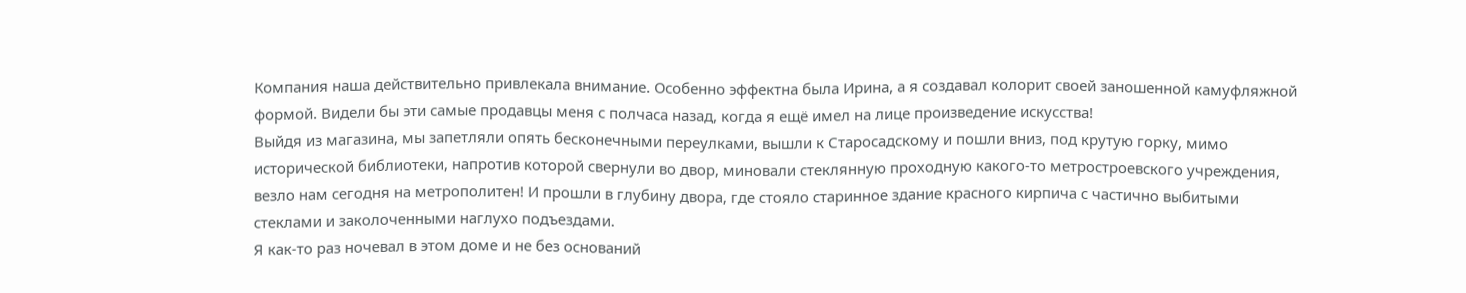Компания наша действительно привлекала внимание. Особенно эффектна была Ирина, а я создавал колорит своей заношенной камуфляжной формой. Видели бы эти самые продавцы меня с полчаса назад, когда я ещё имел на лице произведение искусства!
Выйдя из магазина, мы запетляли опять бесконечными переулками, вышли к Старосадскому и пошли вниз, под крутую горку, мимо исторической библиотеки, напротив которой свернули во двор, миновали стеклянную проходную какого-то метростроевского учреждения, везло нам сегодня на метрополитен! И прошли в глубину двора, где стояло старинное здание красного кирпича с частично выбитыми стеклами и заколоченными наглухо подъездами.
Я как-то раз ночевал в этом доме и не без оснований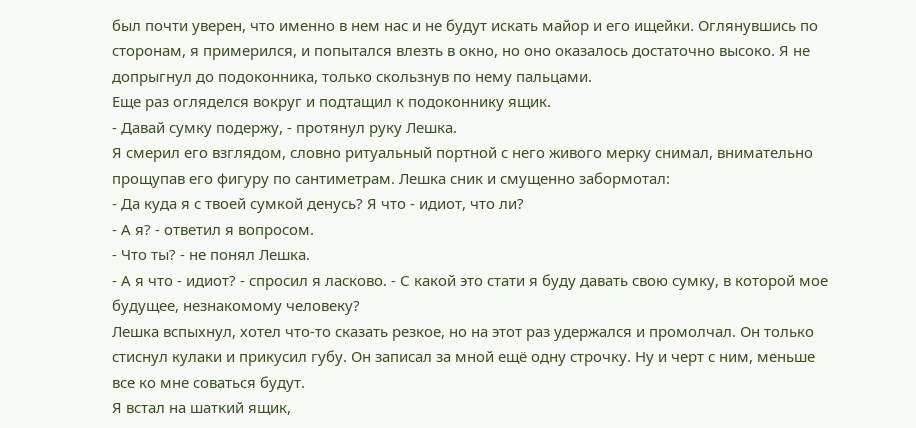был почти уверен, что именно в нем нас и не будут искать майор и его ищейки. Оглянувшись по сторонам, я примерился, и попытался влезть в окно, но оно оказалось достаточно высоко. Я не допрыгнул до подоконника, только скользнув по нему пальцами.
Еще раз огляделся вокруг и подтащил к подоконнику ящик.
- Давай сумку подержу, - протянул руку Лешка.
Я смерил его взглядом, словно ритуальный портной с него живого мерку снимал, внимательно прощупав его фигуру по сантиметрам. Лешка сник и смущенно забормотал:
- Да куда я с твоей сумкой денусь? Я что - идиот, что ли?
- А я? - ответил я вопросом.
- Что ты? - не понял Лешка.
- А я что - идиот? - спросил я ласково. - С какой это стати я буду давать свою сумку, в которой мое будущее, незнакомому человеку?
Лешка вспыхнул, хотел что-то сказать резкое, но на этот раз удержался и промолчал. Он только стиснул кулаки и прикусил губу. Он записал за мной ещё одну строчку. Ну и черт с ним, меньше все ко мне соваться будут.
Я встал на шаткий ящик,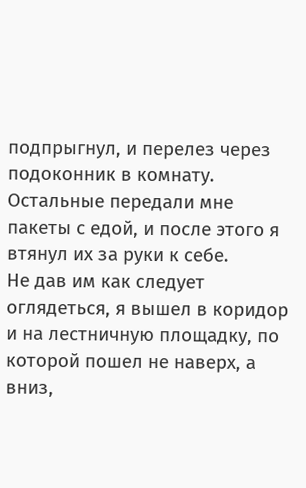подпрыгнул, и перелез через подоконник в комнату. Остальные передали мне пакеты с едой, и после этого я втянул их за руки к себе.
Не дав им как следует оглядеться, я вышел в коридор и на лестничную площадку, по которой пошел не наверх, а вниз,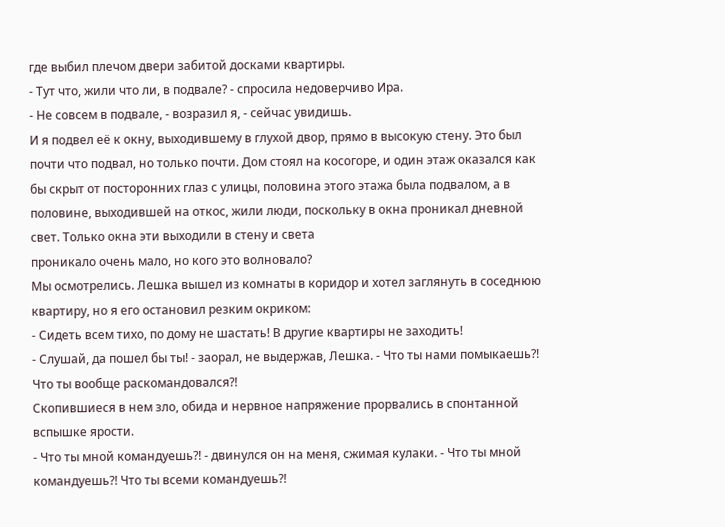где выбил плечом двери забитой досками квартиры.
- Тут что, жили что ли, в подвале? - спросила недоверчиво Ира.
- Не совсем в подвале, - возразил я, - сейчас увидишь.
И я подвел её к окну, выходившему в глухой двор, прямо в высокую стену. Это был почти что подвал, но только почти. Дом стоял на косогоре, и один этаж оказался как бы скрыт от посторонних глаз с улицы, половина этого этажа была подвалом, а в половине, выходившей на откос, жили люди, поскольку в окна проникал дневной свет. Только окна эти выходили в стену и света
проникало очень мало, но кого это волновало?
Мы осмотрелись. Лешка вышел из комнаты в коридор и хотел заглянуть в соседнюю квартиру, но я его остановил резким окриком:
- Сидеть всем тихо, по дому не шастать! В другие квартиры не заходить!
- Слушай, да пошел бы ты! - заорал, не выдержав, Лешка. - Что ты нами помыкаешь?! Что ты вообще раскомандовался?!
Скопившиеся в нем зло, обида и нервное напряжение прорвались в спонтанной вспышке ярости.
- Что ты мной командуешь?! - двинулся он на меня, сжимая кулаки. - Что ты мной командуешь?! Что ты всеми командуешь?!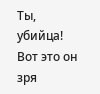Ты, убийца!
Вот это он зря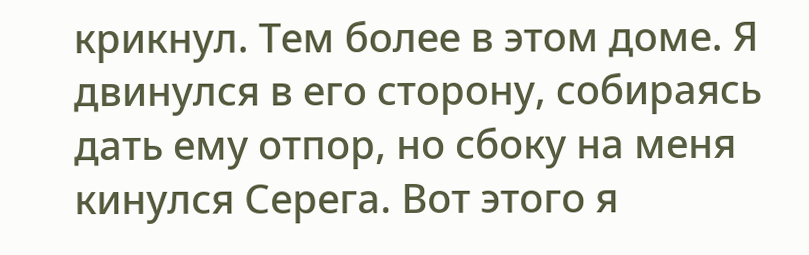крикнул. Тем более в этом доме. Я двинулся в его сторону, собираясь дать ему отпор, но сбоку на меня кинулся Серега. Вот этого я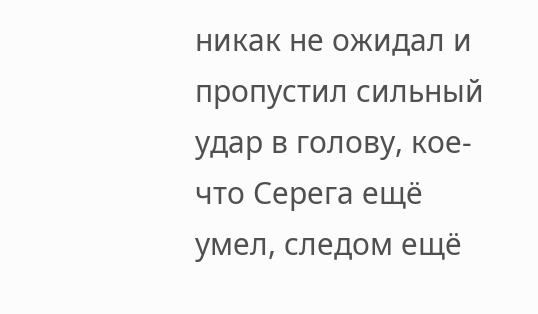никак не ожидал и пропустил сильный удар в голову, кое-что Серега ещё умел, следом ещё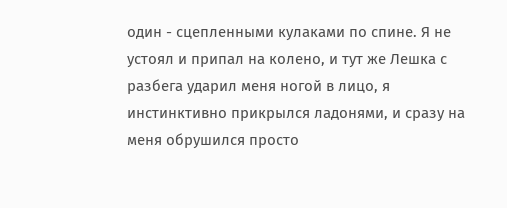один - сцепленными кулаками по спине. Я не устоял и припал на колено, и тут же Лешка с разбега ударил меня ногой в лицо, я инстинктивно прикрылся ладонями, и сразу на меня обрушился просто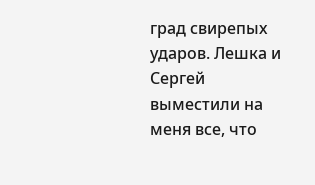град свирепых ударов. Лешка и Сергей выместили на меня все, что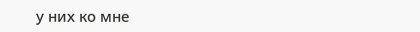у них ко мне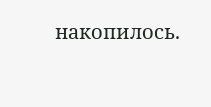накопилось.